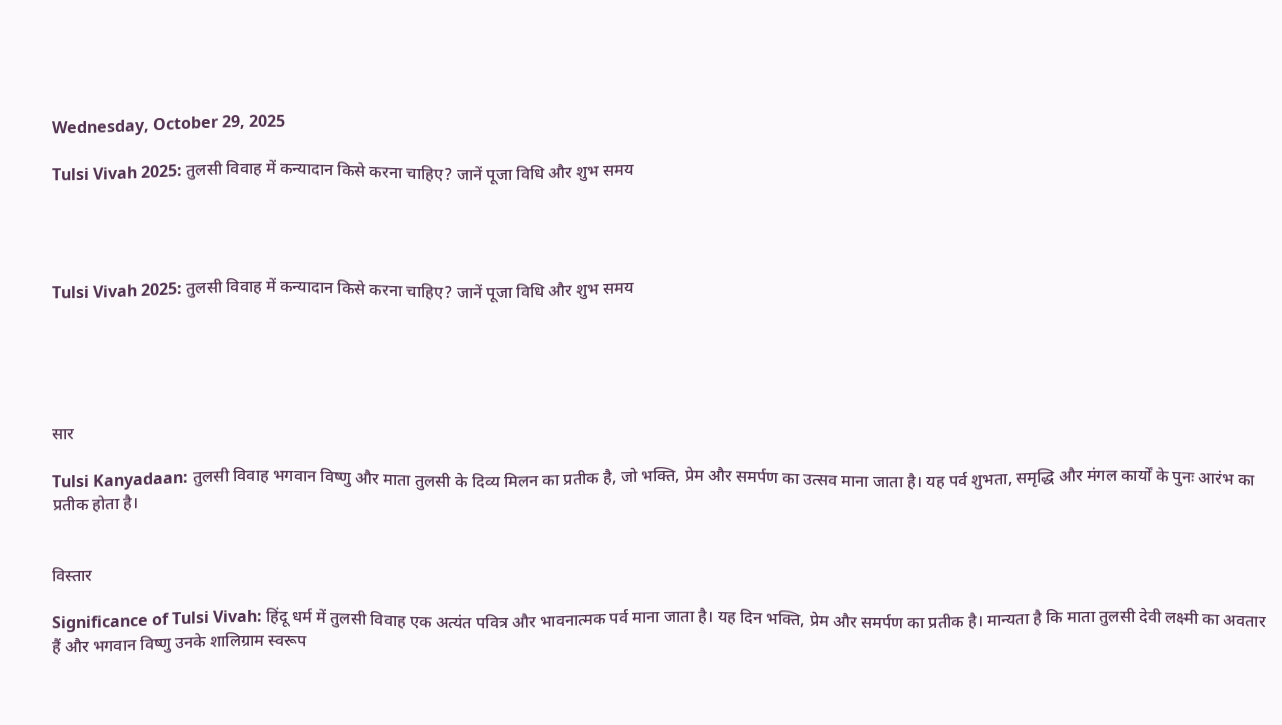Wednesday, October 29, 2025

Tulsi Vivah 2025: तुलसी विवाह में कन्यादान किसे करना चाहिए? जानें पूजा विधि और शुभ समय




Tulsi Vivah 2025: तुलसी विवाह में कन्यादान किसे करना चाहिए? जानें पूजा विधि और शुभ समय





सार

Tulsi Kanyadaan: तुलसी विवाह भगवान विष्णु और माता तुलसी के दिव्य मिलन का प्रतीक है, जो भक्ति, प्रेम और समर्पण का उत्सव माना जाता है। यह पर्व शुभता, समृद्धि और मंगल कार्यों के पुनः आरंभ का प्रतीक होता है।


विस्तार

Significance of Tulsi Vivah: हिंदू धर्म में तुलसी विवाह एक अत्यंत पवित्र और भावनात्मक पर्व माना जाता है। यह दिन भक्ति, प्रेम और समर्पण का प्रतीक है। मान्यता है कि माता तुलसी देवी लक्ष्मी का अवतार हैं और भगवान विष्णु उनके शालिग्राम स्वरूप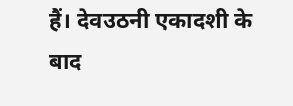हैं। देवउठनी एकादशी के बाद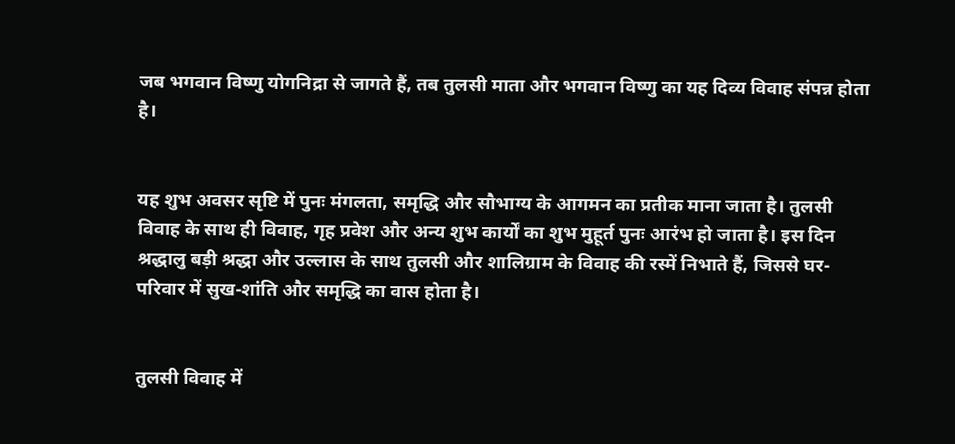जब भगवान विष्णु योगनिद्रा से जागते हैं, तब तुलसी माता और भगवान विष्णु का यह दिव्य विवाह संपन्न होता है।


यह शुभ अवसर सृष्टि में पुनः मंगलता, समृद्धि और सौभाग्य के आगमन का प्रतीक माना जाता है। तुलसी विवाह के साथ ही विवाह, गृह प्रवेश और अन्य शुभ कार्यों का शुभ मुहूर्त पुनः आरंभ हो जाता है। इस दिन श्रद्धालु बड़ी श्रद्धा और उल्लास के साथ तुलसी और शालिग्राम के विवाह की रस्में निभाते हैं, जिससे घर-परिवार में सुख-शांति और समृद्धि का वास होता है।


तुलसी विवाह में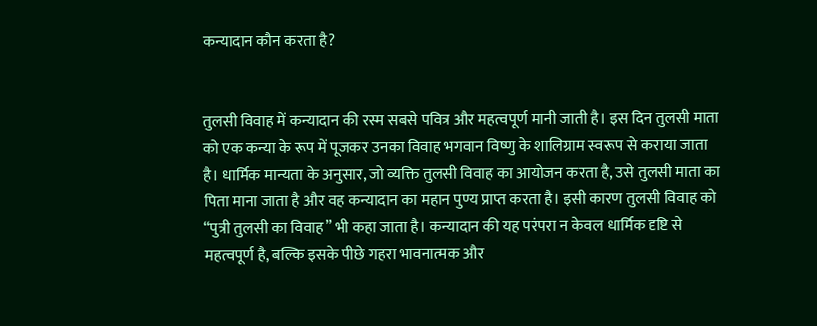कन्यादान कौन करता है?


तुलसी विवाह में कन्यादान की रस्म सबसे पवित्र और महत्वपूर्ण मानी जाती है। इस दिन तुलसी माता को एक कन्या के रूप में पूजकर उनका विवाह भगवान विष्णु के शालिग्राम स्वरूप से कराया जाता है। धार्मिक मान्यता के अनुसार, जो व्यक्ति तुलसी विवाह का आयोजन करता है, उसे तुलसी माता का पिता माना जाता है और वह कन्यादान का महान पुण्य प्राप्त करता है। इसी कारण तुलसी विवाह को “पुत्री तुलसी का विवाह” भी कहा जाता है। कन्यादान की यह परंपरा न केवल धार्मिक दृष्टि से महत्वपूर्ण है, बल्कि इसके पीछे गहरा भावनात्मक और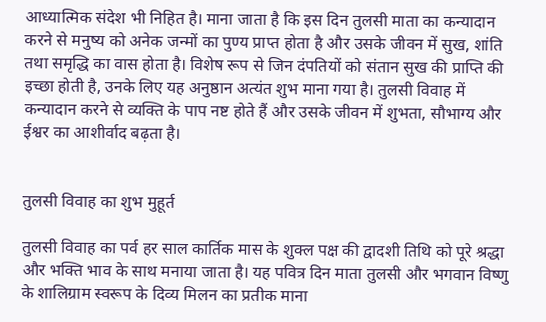आध्यात्मिक संदेश भी निहित है। माना जाता है कि इस दिन तुलसी माता का कन्यादान करने से मनुष्य को अनेक जन्मों का पुण्य प्राप्त होता है और उसके जीवन में सुख, शांति तथा समृद्धि का वास होता है। विशेष रूप से जिन दंपतियों को संतान सुख की प्राप्ति की इच्छा होती है, उनके लिए यह अनुष्ठान अत्यंत शुभ माना गया है। तुलसी विवाह में कन्यादान करने से व्यक्ति के पाप नष्ट होते हैं और उसके जीवन में शुभता, सौभाग्य और ईश्वर का आशीर्वाद बढ़ता है।


तुलसी विवाह का शुभ मुहूर्त

तुलसी विवाह का पर्व हर साल कार्तिक मास के शुक्ल पक्ष की द्वादशी तिथि को पूरे श्रद्धा और भक्ति भाव के साथ मनाया जाता है। यह पवित्र दिन माता तुलसी और भगवान विष्णु के शालिग्राम स्वरूप के दिव्य मिलन का प्रतीक माना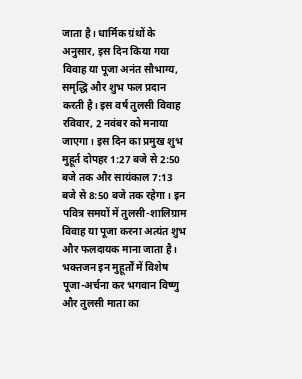जाता है। धार्मिक ग्रंथों के अनुसार, इस दिन किया गया विवाह या पूजा अनंत सौभाग्य, समृद्धि और शुभ फल प्रदान करती है। इस वर्ष तुलसी विवाह रविवार, 2 नवंबर को मनाया जाएगा। इस दिन का प्रमुख शुभ मुहूर्त दोपहर 1:27 बजे से 2:50 बजे तक और सायंकाल 7:13 बजे से 8:50 बजे तक रहेगा। इन पवित्र समयों में तुलसी-शालिग्राम विवाह या पूजा करना अत्यंत शुभ और फलदायक माना जाता है। भक्तजन इन मुहूर्तों में विशेष पूजा-अर्चना कर भगवान विष्णु और तुलसी माता का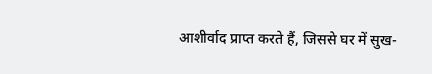आशीर्वाद प्राप्त करते हैं, जिससे घर में सुख-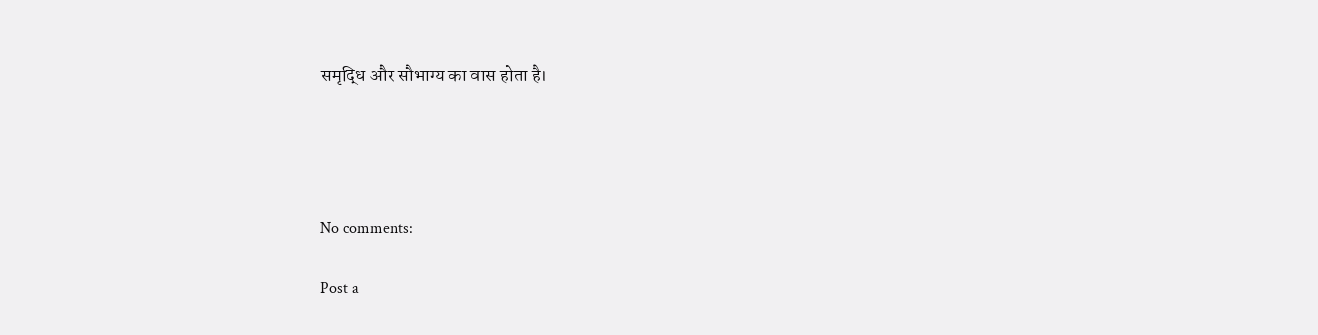समृद्धि और सौभाग्य का वास होता है।




No comments:

Post a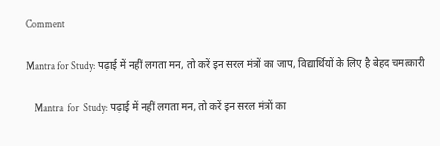Comment

Mantra for Study: पढ़ाई में नहीं लगता मन, तो करें इन सरल मंत्रों का जाप, विद्यार्थियों के लिए है बेहद चमत्कारी

    Mantra  for  Study: पढ़ाई में नहीं लगता मन, तो करें इन सरल मंत्रों का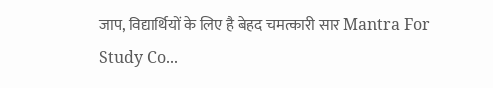जाप, विद्यार्थियों के लिए है बेहद चमत्कारी सार Mantra For Study Co...